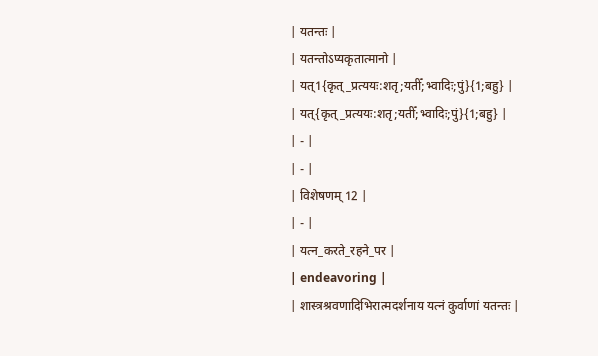| यतन्तः |
| यतन्तोऽप्यकृतात्मानो |
| यत्1{कृत्_प्रत्ययः:शतृ;यतीँ;भ्वादिः;पुं}{1;बहु} |
| यत्{कृत्_प्रत्ययः:शतृ;यतीँ;भ्वादिः;पुं}{1;बहु} |
| - |
| - |
| विशेषणम् 12 |
| - |
| यत्न_करते_रहने_पर |
| endeavoring |
| शास्त्रश्रवणादिभिरात्मदर्शनाय यत्नं कुर्वाणां यतन्तः |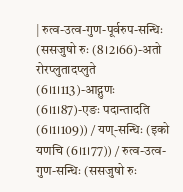| रुत्व-उत्व-गुण-पूर्वरुप-सन्धिः (ससजुषो रुः (8।2।66)-अतो रोरप्लुतादप्लुते (6।1।113)-आद्गुणः (6।1।87)-एङः पदान्तादति (6।1।109)) / यण्-सन्धिः (इको यणचि (6।1।77)) / रुत्व-उत्व-गुण-सन्धिः (ससजुषो रुः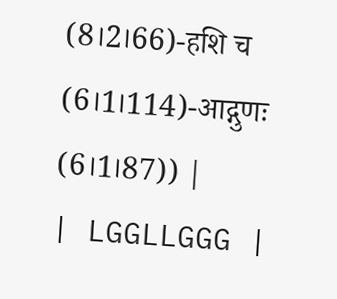(8।2।66)-हशि च (6।1।114)-आद्गुणः (6।1।87)) |
| LGGLLGGG |